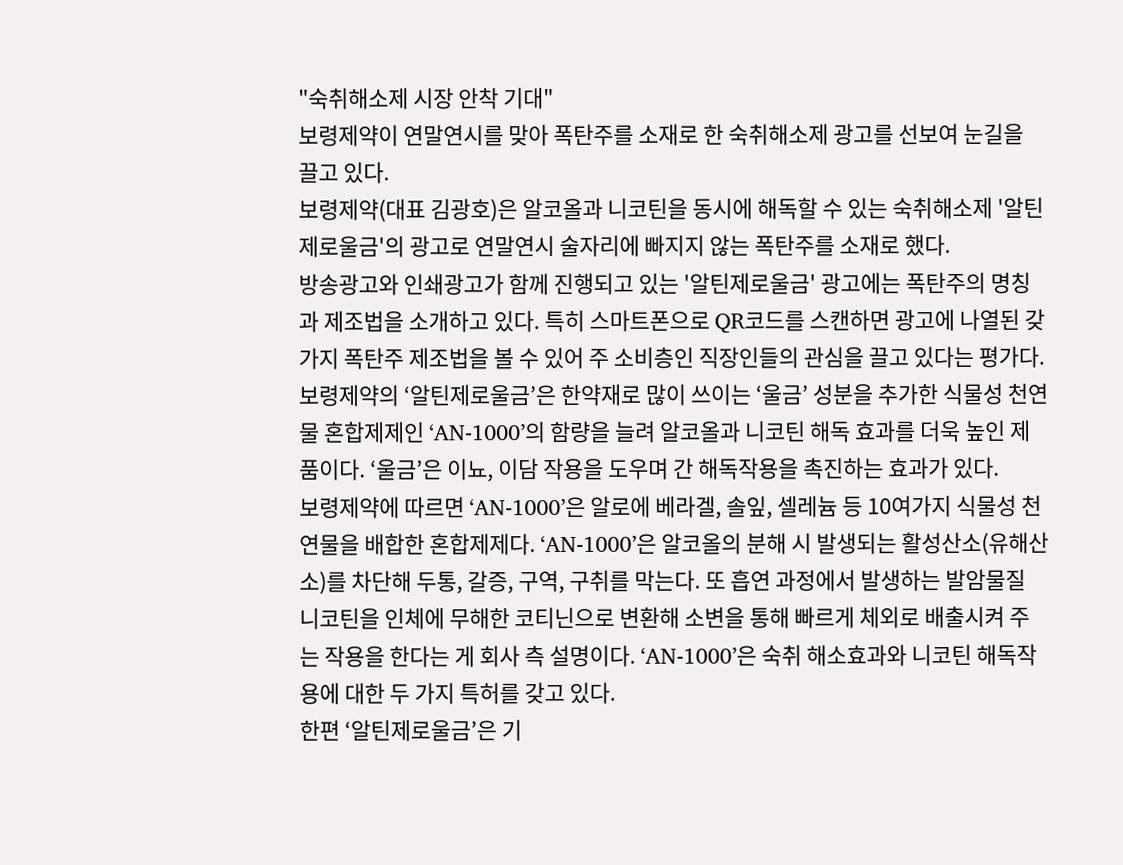"숙취해소제 시장 안착 기대"
보령제약이 연말연시를 맞아 폭탄주를 소재로 한 숙취해소제 광고를 선보여 눈길을 끌고 있다.
보령제약(대표 김광호)은 알코올과 니코틴을 동시에 해독할 수 있는 숙취해소제 '알틴제로울금'의 광고로 연말연시 술자리에 빠지지 않는 폭탄주를 소재로 했다.
방송광고와 인쇄광고가 함께 진행되고 있는 '알틴제로울금' 광고에는 폭탄주의 명칭과 제조법을 소개하고 있다. 특히 스마트폰으로 QR코드를 스캔하면 광고에 나열된 갖가지 폭탄주 제조법을 볼 수 있어 주 소비층인 직장인들의 관심을 끌고 있다는 평가다.
보령제약의 ‘알틴제로울금’은 한약재로 많이 쓰이는 ‘울금’ 성분을 추가한 식물성 천연물 혼합제제인 ‘AN-1000’의 함량을 늘려 알코올과 니코틴 해독 효과를 더욱 높인 제품이다. ‘울금’은 이뇨, 이담 작용을 도우며 간 해독작용을 촉진하는 효과가 있다.
보령제약에 따르면 ‘AN-1000’은 알로에 베라겔, 솔잎, 셀레늄 등 10여가지 식물성 천연물을 배합한 혼합제제다. ‘AN-1000’은 알코올의 분해 시 발생되는 활성산소(유해산소)를 차단해 두통, 갈증, 구역, 구취를 막는다. 또 흡연 과정에서 발생하는 발암물질 니코틴을 인체에 무해한 코티닌으로 변환해 소변을 통해 빠르게 체외로 배출시켜 주는 작용을 한다는 게 회사 측 설명이다. ‘AN-1000’은 숙취 해소효과와 니코틴 해독작용에 대한 두 가지 특허를 갖고 있다.
한편 ‘알틴제로울금’은 기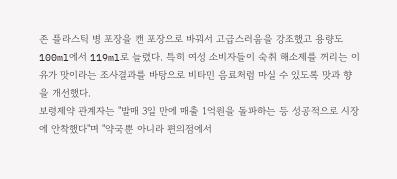존 플라스틱 병 포장을 캔 포장으로 바꿔서 고급스러움을 강조했고 용량도 100ml에서 119ml로 늘렸다. 특히 여성 소비자들이 숙취 해소제를 꺼리는 이유가 맛이라는 조사결과를 바탕으로 비타민 음료처럼 마실 수 있도록 맛과 향을 개선했다.
보령제약 관계자는 "발매 3일 만에 매출 1억원을 돌파하는 등 성공적으로 시장에 안착했다"며 "약국뿐 아니라 편의점에서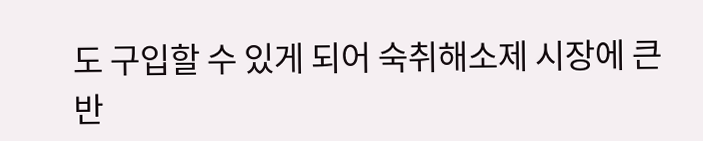도 구입할 수 있게 되어 숙취해소제 시장에 큰 반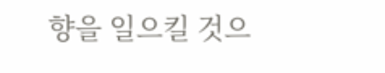향을 일으킬 것으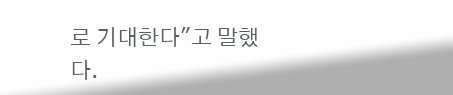로 기대한다"고 말했다.